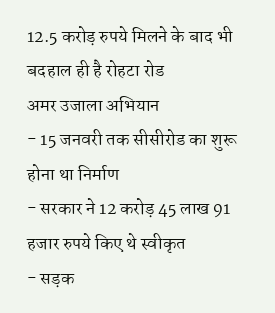12.5 करोड़ रुपये मिलने के बाद भी बदहाल ही है रोहटा रोड
अमर उजाला अभियान
- 15 जनवरी तक सीसीरोड का शुरू होना था निर्माण
- सरकार ने 12 करोड़ 45 लाख 91 हजार रुपये किए थे स्वीकृत
- सड़क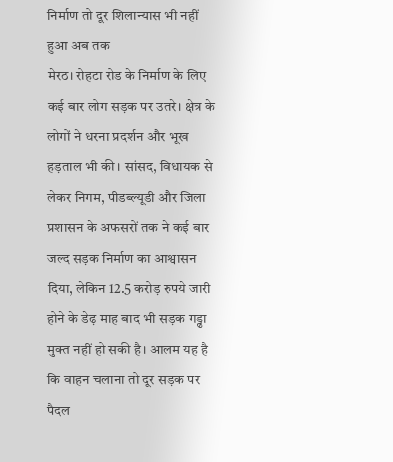निर्माण तो दूर शिलान्यास भी नहीं हुआ अब तक
मेरठ। रोहटा रोड के निर्माण के लिए कई बार लोग सड़क पर उतरे। क्षेत्र के लोगों ने धरना प्रदर्शन और भूख हड़ताल भी की। सांसद, विधायक से लेकर निगम, पीडब्ल्यूडी और जिला प्रशासन के अफसरों तक ने कई बार जल्द सड़क निर्माण का आश्वासन दिया, लेकिन 12.5 करोड़ रुपये जारी होने के डेढ़ माह बाद भी सड़क गड्ढा मुक्त नहीं हो सकी है। आलम यह है कि वाहन चलाना तो दूर सड़क पर पैदल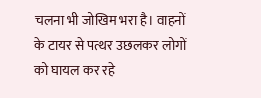चलना भी जोखिम भरा है। वाहनों के टायर से पत्थर उछलकर लोगों को घायल कर रहे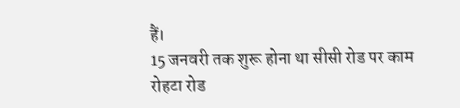हैं।
15 जनवरी तक शुरू होना था सीसी रोड पर काम
रोहटा रोड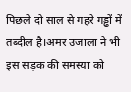पिछले दो साल से गहरे गड्ढों में तब्दील है।अमर उजाला ने भी इस सड़क की समस्या को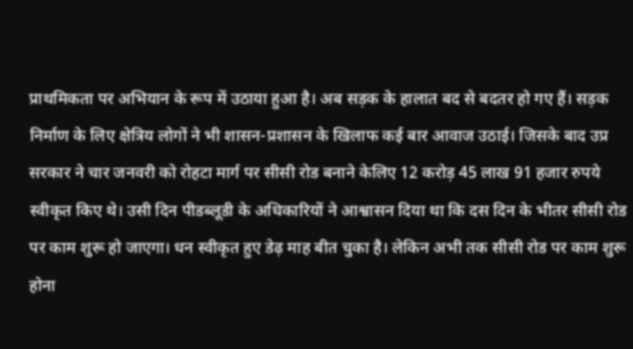प्राथमिकता पर अभियान के रूप में उठाया हुआ है। अब सड़क के हालात बद से बदतर हो गए हैं। सड़क निर्माण के लिए क्षेत्रिय लोगों ने भी शासन-प्रशासन के खिलाफ कई बार आवाज उठाई। जिसके बाद उप्र सरकार ने चार जनवरी को रोहटा मार्ग पर सीसी रोड बनाने केलिए 12 करोड़ 45 लाख 91 हजार रुपये स्वीकृत किए थे। उसी दिन पीडब्लूडी के अधिकारियों ने आश्वासन दिया था कि दस दिन के भीतर सीसी रोड पर काम शुरू हो जाएगा। धन स्वीकृत हुए डेढ़ माह बीत चुका है। लेकिन अभी तक सीसी रोड पर काम शुरू होना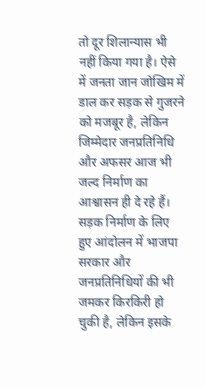तो दूर शिलान्यास भी नहीं किया गया है। ऐसे में जनता जान जोखिम में डाल कर सड़क से गुजरने को मजबूर है, लेकिन जिम्मेदार जनप्रतिनिधि और अफसर आज भी जल्द निर्माण का आश्वासन ही दे रहे हैं। सड़क निर्माण के लिए हुए आंदोलन में भाजपा सरकार और जनप्रतिनिधियों की भी जमकर किरकिरी हो चुकी है, लेकिन इसके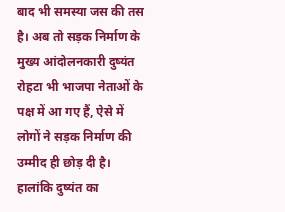बाद भी समस्या जस की तस है। अब तो सड़क निर्माण के मुख्य आंदोलनकारी दुष्यंत रोहटा भी भाजपा नेताओं के पक्ष में आ गए हैं, ऐसे में लोगों ने सड़क निर्माण की उम्मीद ही छोड़ दी है। हालांकि दुष्यंत का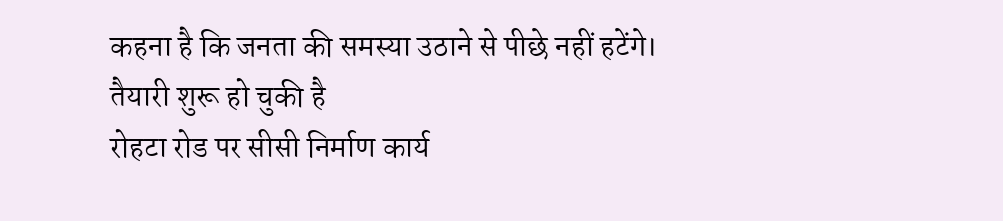कहना है कि जनता की समस्या उठाने से पीछे नहीं हटेंगे।
तैयारी शुरू हो चुकी है
रोहटा रोड पर सीसी निर्माण कार्य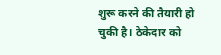शुरू करने की तैयारी हो चुकी है। ठेकेदार को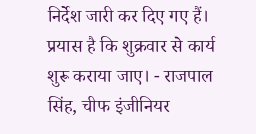निर्देश जारी कर दिए गए हैं। प्रयास है कि शुक्रवार से कार्य शुरू कराया जाए। - राजपाल सिंह, चीफ इंजीनियर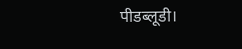पीडब्लूडी।